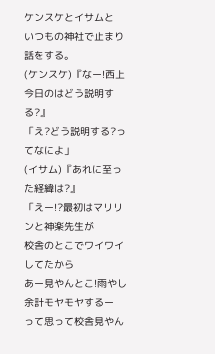ケンスケとイサムと
いつもの神社で止まり話をする。
(ケンスケ)『なー!西上今日のはどう説明する?』
「え?どう説明する?ってなによ」
(イサム)『あれに至った経緯は?』
「えー!?最初はマリリンと神楽先生が
校舎のとこでワイワイしてたから
あー見やんとこ!雨やし余計モヤモヤするー
って思って校舎見やん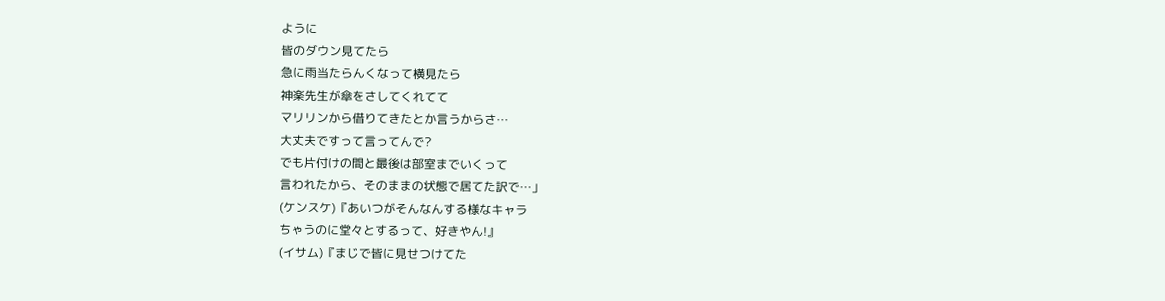ように
皆のダウン見てたら
急に雨当たらんくなって横見たら
神楽先生が傘をさしてくれてて
マリリンから借りてきたとか言うからさ…
大丈夫ですって言ってんで?
でも片付けの間と最後は部室までいくって
言われたから、そのままの状態で居てた訳で…」
(ケンスケ)『あいつがそんなんする様なキャラ
ちゃうのに堂々とするって、好きやん!』
(イサム)『まじで皆に見せつけてた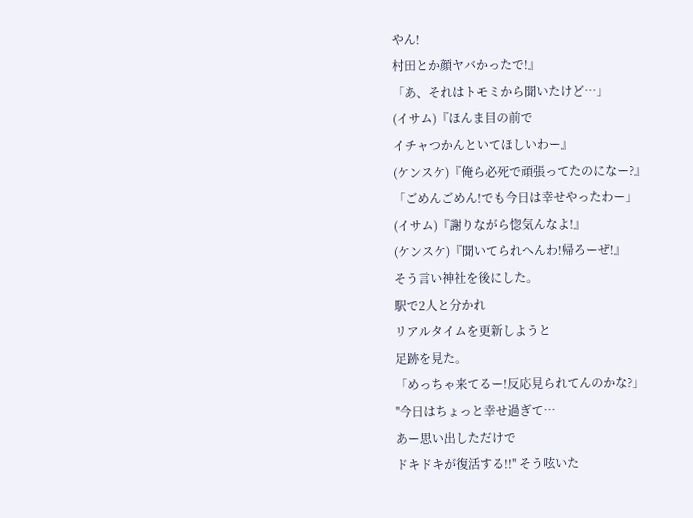やん!
村田とか顔ヤバかったで!』
「あ、それはトモミから聞いたけど…」
(イサム)『ほんま目の前で
イチャつかんといてほしいわー』
(ケンスケ)『俺ら必死で頑張ってたのになー?』
「ごめんごめん!でも今日は幸せやったわー」
(イサム)『謝りながら惚気んなよ!』
(ケンスケ)『聞いてられへんわ!帰ろーぜ!』
そう言い神社を後にした。
駅で2人と分かれ
リアルタイムを更新しようと
足跡を見た。
「めっちゃ来てるー!反応見られてんのかな?」
''今日はちょっと幸せ過ぎて…
あー思い出しただけで
ドキドキが復活する!!'' そう呟いた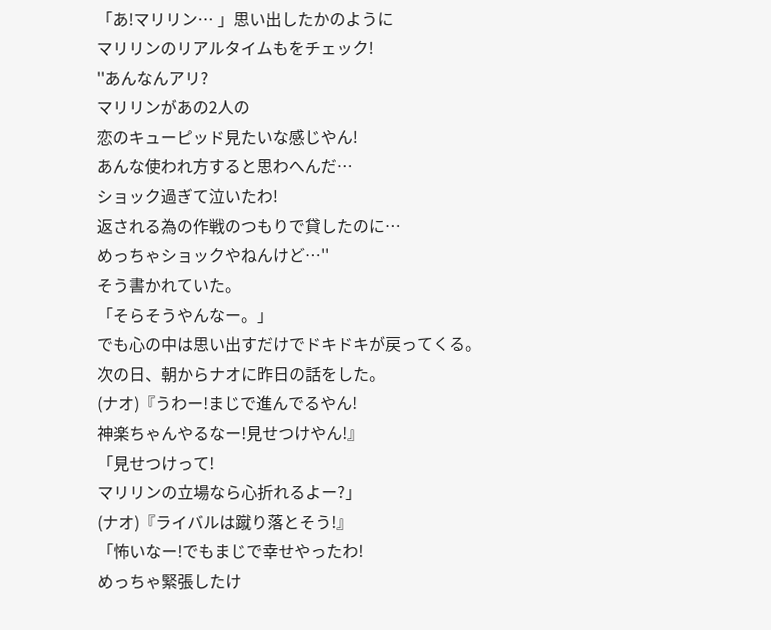「あ!マリリン… 」思い出したかのように
マリリンのリアルタイムもをチェック!
''あんなんアリ?
マリリンがあの2人の
恋のキューピッド見たいな感じやん!
あんな使われ方すると思わへんだ…
ショック過ぎて泣いたわ!
返される為の作戦のつもりで貸したのに…
めっちゃショックやねんけど…''
そう書かれていた。
「そらそうやんなー。」
でも心の中は思い出すだけでドキドキが戻ってくる。
次の日、朝からナオに昨日の話をした。
(ナオ)『うわー!まじで進んでるやん!
神楽ちゃんやるなー!見せつけやん!』
「見せつけって!
マリリンの立場なら心折れるよー?」
(ナオ)『ライバルは蹴り落とそう!』
「怖いなー!でもまじで幸せやったわ!
めっちゃ緊張したけ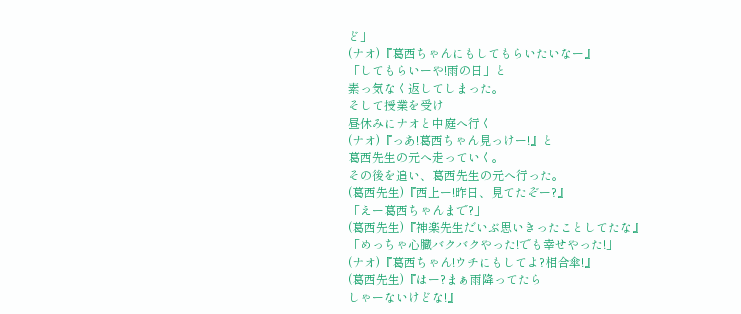ど」
(ナオ)『葛西ちゃんにもしてもらいたいなー』
「してもらいーや!雨の日」と
素っ気なく返してしまった。
そして授業を受け
昼休みにナオと中庭へ行く
(ナオ)『っあ!葛西ちゃん見っけー!』と
葛西先生の元へ走っていく。
その後を追い、葛西先生の元へ行った。
(葛西先生)『西上ー!昨日、見てたぞー?』
「えー葛西ちゃんまで?」
(葛西先生)『神楽先生だいぶ思いきったことしてたな』
「めっちゃ心臓バクバクやった!でも幸せやった!」
(ナオ)『葛西ちゃん!ウチにもしてよ?相合傘!』
(葛西先生)『はー?まぁ雨降ってたら
しゃーないけどな!』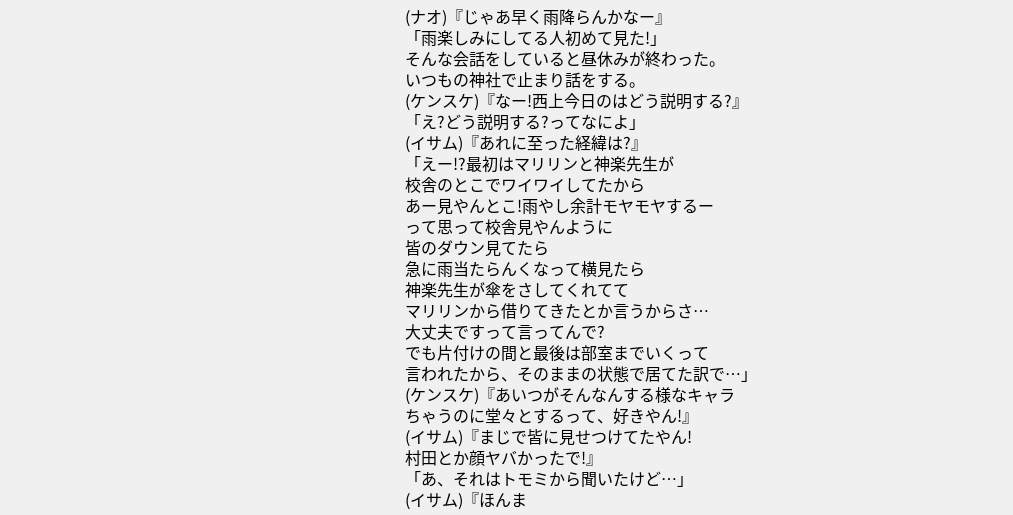(ナオ)『じゃあ早く雨降らんかなー』
「雨楽しみにしてる人初めて見た!」
そんな会話をしていると昼休みが終わった。
いつもの神社で止まり話をする。
(ケンスケ)『なー!西上今日のはどう説明する?』
「え?どう説明する?ってなによ」
(イサム)『あれに至った経緯は?』
「えー!?最初はマリリンと神楽先生が
校舎のとこでワイワイしてたから
あー見やんとこ!雨やし余計モヤモヤするー
って思って校舎見やんように
皆のダウン見てたら
急に雨当たらんくなって横見たら
神楽先生が傘をさしてくれてて
マリリンから借りてきたとか言うからさ…
大丈夫ですって言ってんで?
でも片付けの間と最後は部室までいくって
言われたから、そのままの状態で居てた訳で…」
(ケンスケ)『あいつがそんなんする様なキャラ
ちゃうのに堂々とするって、好きやん!』
(イサム)『まじで皆に見せつけてたやん!
村田とか顔ヤバかったで!』
「あ、それはトモミから聞いたけど…」
(イサム)『ほんま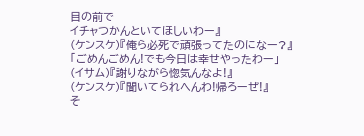目の前で
イチャつかんといてほしいわー』
(ケンスケ)『俺ら必死で頑張ってたのになー?』
「ごめんごめん!でも今日は幸せやったわー」
(イサム)『謝りながら惚気んなよ!』
(ケンスケ)『聞いてられへんわ!帰ろーぜ!』
そ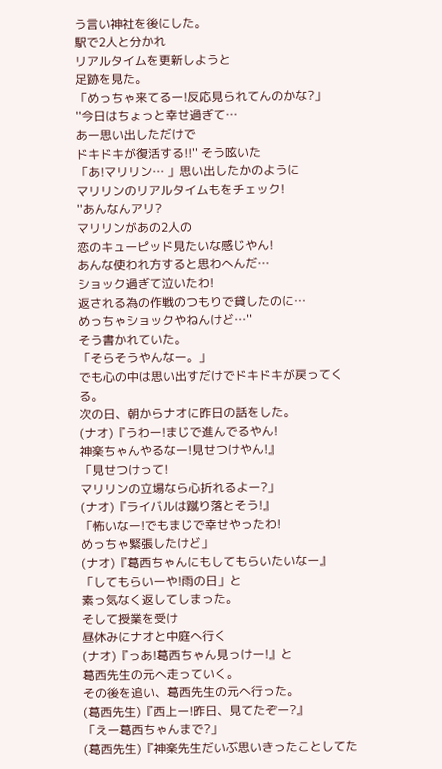う言い神社を後にした。
駅で2人と分かれ
リアルタイムを更新しようと
足跡を見た。
「めっちゃ来てるー!反応見られてんのかな?」
''今日はちょっと幸せ過ぎて…
あー思い出しただけで
ドキドキが復活する!!'' そう呟いた
「あ!マリリン… 」思い出したかのように
マリリンのリアルタイムもをチェック!
''あんなんアリ?
マリリンがあの2人の
恋のキューピッド見たいな感じやん!
あんな使われ方すると思わへんだ…
ショック過ぎて泣いたわ!
返される為の作戦のつもりで貸したのに…
めっちゃショックやねんけど…''
そう書かれていた。
「そらそうやんなー。」
でも心の中は思い出すだけでドキドキが戻ってくる。
次の日、朝からナオに昨日の話をした。
(ナオ)『うわー!まじで進んでるやん!
神楽ちゃんやるなー!見せつけやん!』
「見せつけって!
マリリンの立場なら心折れるよー?」
(ナオ)『ライバルは蹴り落とそう!』
「怖いなー!でもまじで幸せやったわ!
めっちゃ緊張したけど」
(ナオ)『葛西ちゃんにもしてもらいたいなー』
「してもらいーや!雨の日」と
素っ気なく返してしまった。
そして授業を受け
昼休みにナオと中庭へ行く
(ナオ)『っあ!葛西ちゃん見っけー!』と
葛西先生の元へ走っていく。
その後を追い、葛西先生の元へ行った。
(葛西先生)『西上ー!昨日、見てたぞー?』
「えー葛西ちゃんまで?」
(葛西先生)『神楽先生だいぶ思いきったことしてた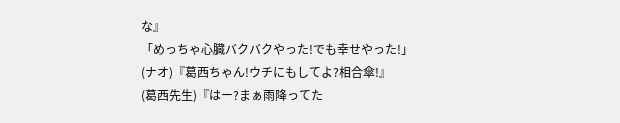な』
「めっちゃ心臓バクバクやった!でも幸せやった!」
(ナオ)『葛西ちゃん!ウチにもしてよ?相合傘!』
(葛西先生)『はー?まぁ雨降ってた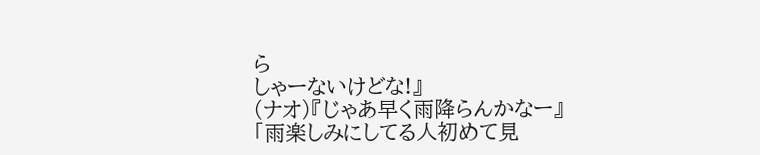ら
しゃーないけどな!』
(ナオ)『じゃあ早く雨降らんかなー』
「雨楽しみにしてる人初めて見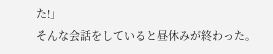た!」
そんな会話をしていると昼休みが終わった。